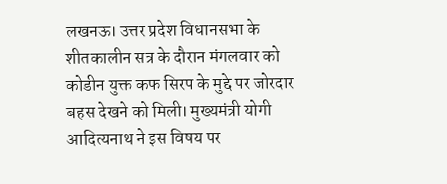लखनऊ। उत्तर प्रदेश विधानसभा के शीतकालीन सत्र के दौरान मंगलवार को कोडीन युक्त कफ सिरप के मुद्दे पर जोरदार बहस देखने को मिली। मुख्यमंत्री योगी आदित्यनाथ ने इस विषय पर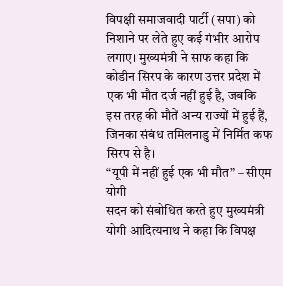विपक्षी समाजवादी पार्टी (सपा) को निशाने पर लेते हुए कई गंभीर आरोप लगाए। मुख्यमंत्री ने साफ कहा कि कोडीन सिरप के कारण उत्तर प्रदेश में एक भी मौत दर्ज नहीं हुई है, जबकि इस तरह की मौतें अन्य राज्यों में हुई हैं, जिनका संबंध तमिलनाडु में निर्मित कफ सिरप से है।
“यूपी में नहीं हुई एक भी मौत” – सीएम योगी
सदन को संबोधित करते हुए मुख्यमंत्री योगी आदित्यनाथ ने कहा कि विपक्ष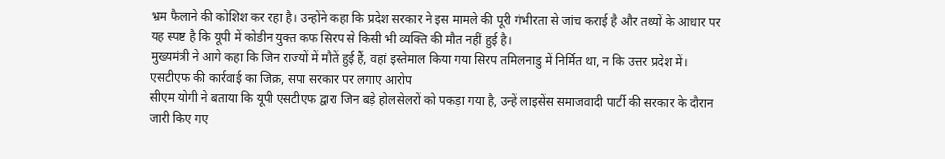भ्रम फैलाने की कोशिश कर रहा है। उन्होंने कहा कि प्रदेश सरकार ने इस मामले की पूरी गंभीरता से जांच कराई है और तथ्यों के आधार पर यह स्पष्ट है कि यूपी में कोडीन युक्त कफ सिरप से किसी भी व्यक्ति की मौत नहीं हुई है।
मुख्यमंत्री ने आगे कहा कि जिन राज्यों में मौतें हुई हैं, वहां इस्तेमाल किया गया सिरप तमिलनाडु में निर्मित था, न कि उत्तर प्रदेश में।
एसटीएफ की कार्रवाई का जिक्र, सपा सरकार पर लगाए आरोप
सीएम योगी ने बताया कि यूपी एसटीएफ द्वारा जिन बड़े होलसेलरों को पकड़ा गया है, उन्हें लाइसेंस समाजवादी पार्टी की सरकार के दौरान जारी किए गए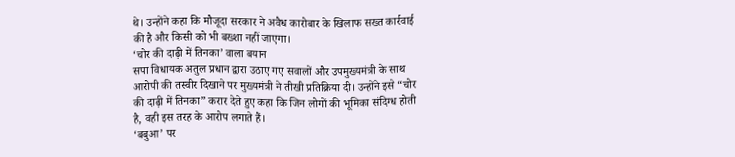थे। उन्होंने कहा कि मौजूदा सरकार ने अवैध कारोबार के खिलाफ सख्त कार्रवाई की है और किसी को भी बख्शा नहीं जाएगा।
‘चोर की दाढ़ी में तिनका’ वाला बयान
सपा विधायक अतुल प्रधान द्वारा उठाए गए सवालों और उपमुख्यमंत्री के साथ आरोपी की तस्वीर दिखाने पर मुख्यमंत्री ने तीखी प्रतिक्रिया दी। उन्होंने इसे “चोर की दाढ़ी में तिनका” करार देते हुए कहा कि जिन लोगों की भूमिका संदिग्ध होती है, वही इस तरह के आरोप लगाते हैं।
‘बबुआ’ पर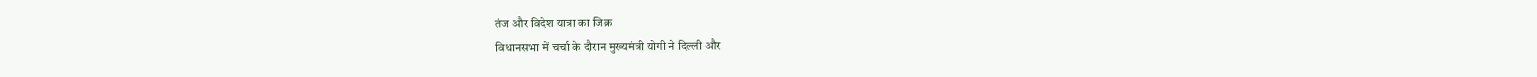तंज और विदेश यात्रा का जिक्र
विधानसभा में चर्चा के दौरान मुख्यमंत्री योगी ने दिल्ली और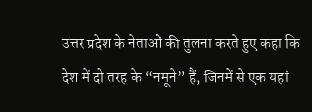उत्तर प्रदेश के नेताओं की तुलना करते हुए कहा कि देश में दो तरह के “नमूने” हैं, जिनमें से एक यहां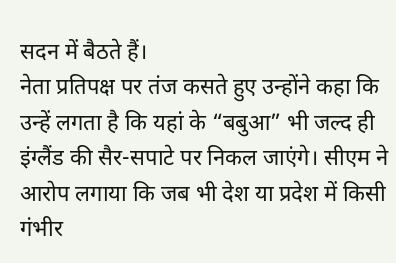सदन में बैठते हैं।
नेता प्रतिपक्ष पर तंज कसते हुए उन्होंने कहा कि उन्हें लगता है कि यहां के “बबुआ” भी जल्द ही इंग्लैंड की सैर-सपाटे पर निकल जाएंगे। सीएम ने आरोप लगाया कि जब भी देश या प्रदेश में किसी गंभीर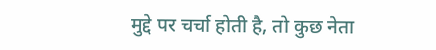मुद्दे पर चर्चा होती है, तो कुछ नेता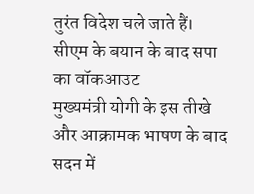तुरंत विदेश चले जाते हैं।
सीएम के बयान के बाद सपा का वॉकआउट
मुख्यमंत्री योगी के इस तीखे और आक्रामक भाषण के बाद सदन में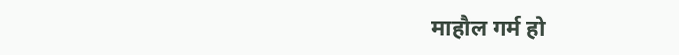माहौल गर्म हो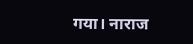गया। नाराज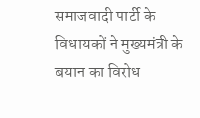समाजवादी पार्टी के विधायकों ने मुख्यमंत्री के बयान का विरोध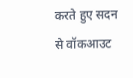करते हुए सदन से वॉकआउट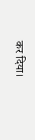कर दिया।